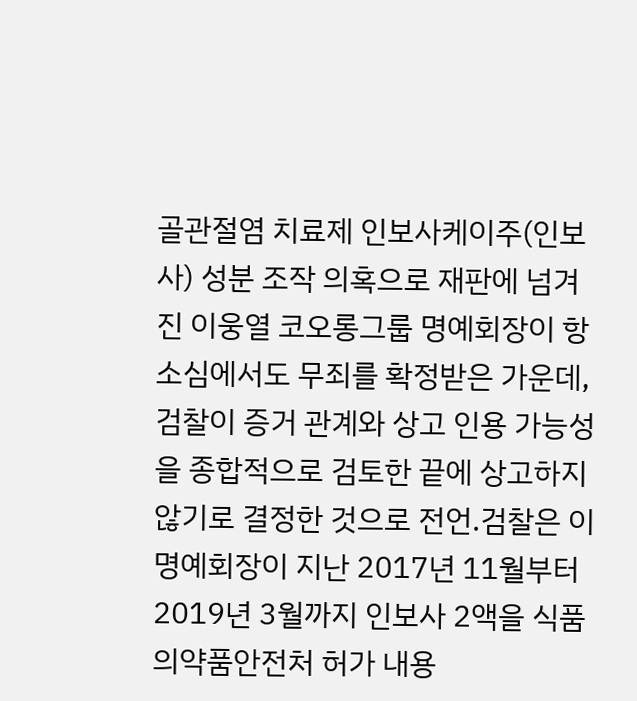골관절염 치료제 인보사케이주(인보사) 성분 조작 의혹으로 재판에 넘겨진 이웅열 코오롱그룹 명예회장이 항소심에서도 무죄를 확정받은 가운데, 검찰이 증거 관계와 상고 인용 가능성을 종합적으로 검토한 끝에 상고하지 않기로 결정한 것으로 전언.검찰은 이 명예회장이 지난 2017년 11월부터 2019년 3월까지 인보사 2액을 식품의약품안전처 허가 내용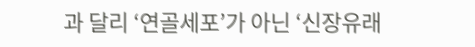과 달리 ‘연골세포’가 아닌 ‘신장유래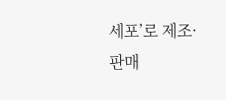세포’로 제조·판매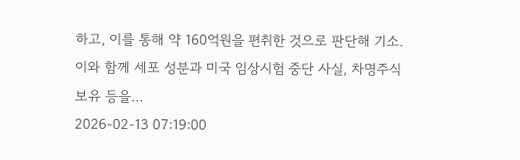하고, 이를 통해 약 160억원을 편취한 것으로 판단해 기소. 이와 함께 세포 성분과 미국 임상시험 중단 사실, 차명주식 보유 등을…
2026-02-13 07:19:00